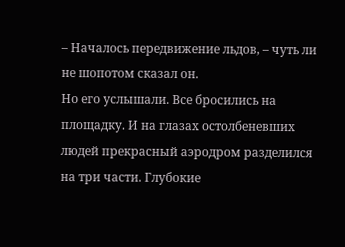– Началось передвижение льдов, – чуть ли не шопотом сказал он.
Но его услышали. Все бросились на площадку. И на глазах остолбеневших людей прекрасный аэродром разделился на три части. Глубокие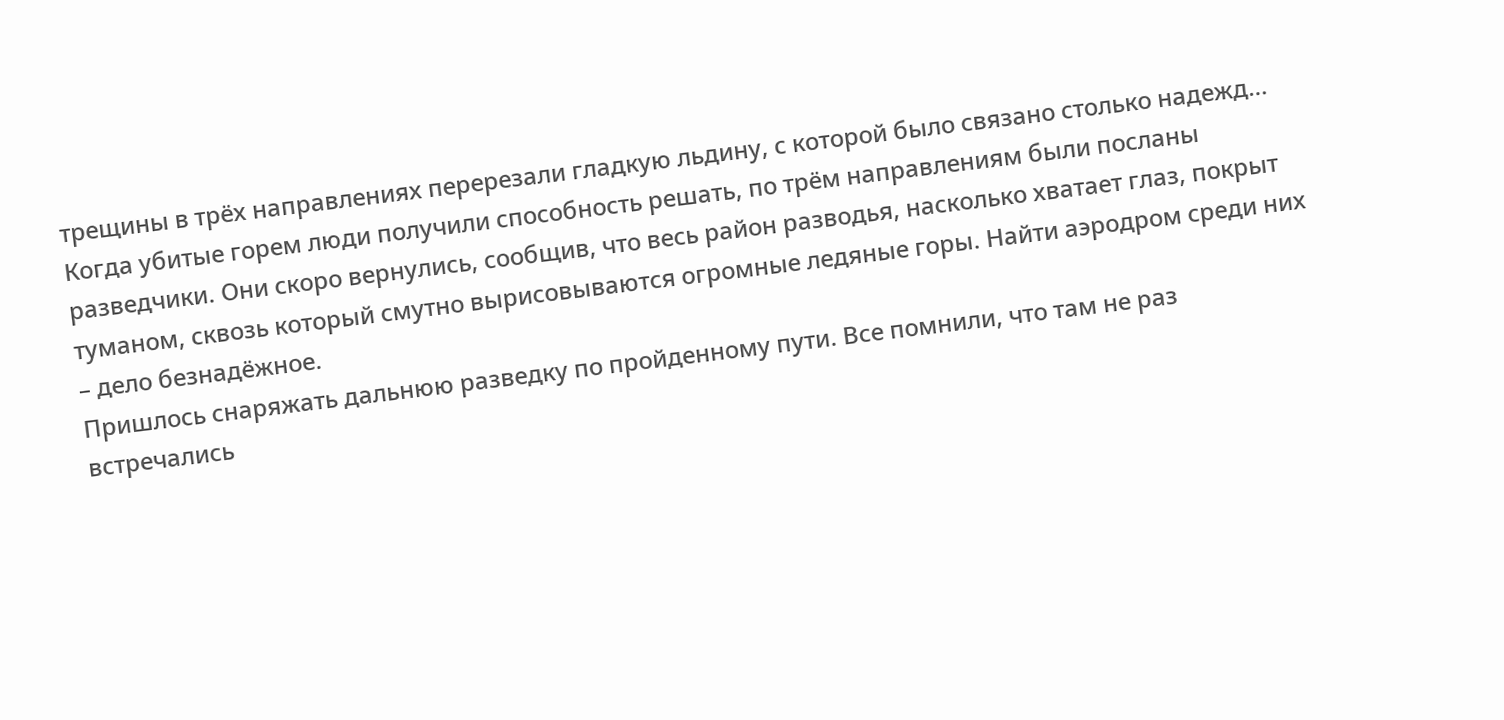трещины в трёх направлениях перерезали гладкую льдину, с которой было связано столько надежд…
Когда убитые горем люди получили способность решать, по трём направлениям были посланы разведчики. Они скоро вернулись, сообщив, что весь район разводья, насколько хватает глаз, покрыт туманом, сквозь который смутно вырисовываются огромные ледяные горы. Найти аэродром среди них – дело безнадёжное.
Пришлось снаряжать дальнюю разведку по пройденному пути. Все помнили, что там не раз встречались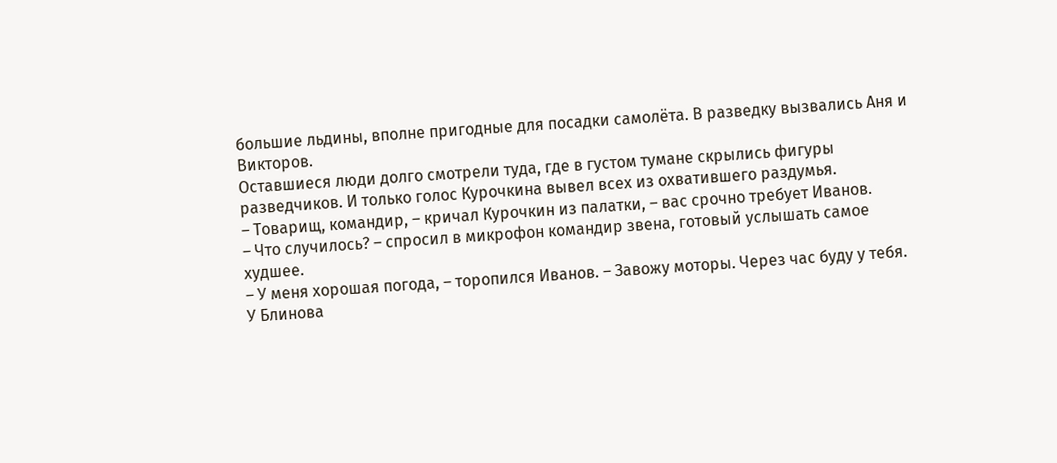большие льдины, вполне пригодные для посадки самолёта. В разведку вызвались Аня и Викторов.
Оставшиеся люди долго смотрели туда, где в густом тумане скрылись фигуры разведчиков. И только голос Курочкина вывел всех из охватившего раздумья.
– Товарищ, командир, – кричал Курочкин из палатки, – вас срочно требует Иванов.
– Что случилось? – спросил в микрофон командир звена, готовый услышать самое худшее.
– У меня хорошая погода, – торопился Иванов. – Завожу моторы. Через час буду у тебя.
У Блинова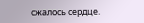сжалось сердце.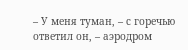– У меня туман, – с горечью ответил он, – аэродром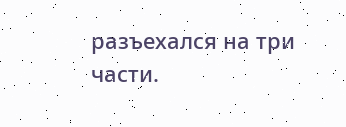разъехался на три части.